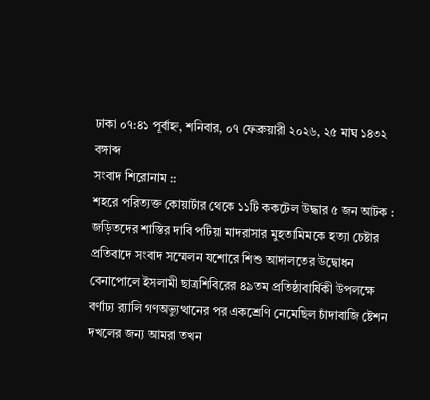ঢাকা ০৭:৪১ পূর্বাহ্ন, শনিবার, ০৭ ফেব্রুয়ারী ২০২৬, ২৫ মাঘ ১৪৩২ বঙ্গাব্দ
সংবাদ শিরোনাম ::
শহরে পরিত্যক্ত কোয়ার্টার থেকে ১১টি ককটেল উদ্ধার ৫ জন আটক : জড়িতদের শাস্তির দাবি পটিয়া মাদরাসার মুহতামিমকে হত্যা চেষ্টার প্রতিবাদে সংবাদ সম্মেলন যশোরে শিশু আদালতের উদ্বোধন বেনাপোলে ইসলামী ছাত্রশিবিরের ৪৯তম প্রতিষ্ঠাবার্ষিকী উপলক্ষে বর্ণাঢ্য র‍্যালি গণঅভ্যুত্থানের পর একশ্রেণি নেমেছিল চাঁদাবাজি ষ্টেশন দখলের জন্য আমরা তখন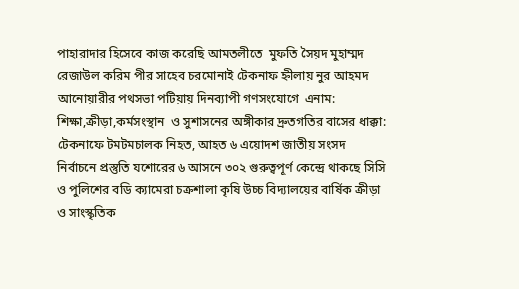পাহারাদার হিসেবে কাজ করেছি আমতলীতে  মুফতি সৈয়দ মুহাম্মদ রেজাউল করিম পীর সাহেব চরমোনাই টেকনাফ হ্নীলায় নুর আহমদ আনোয়ারীর পথসভা পটিয়ায় দিনব্যাপী গণসংযোগে  এনাম: শিক্ষা,ক্রীড়া,কর্মসংস্থান  ও সুশাসনের অঙ্গীকার দ্রুতগতির বাসের ধাক্কা: টেকনাফে টমটমচালক নিহত, আহত ৬ এয়োদশ জাতীয় সংসদ নির্বাচনে প্রস্তুতি যশোরের ৬ আসনে ৩০২ গুরুত্বপূর্ণ কেন্দ্রে থাকছে সিসি ও পুলিশের বডি ক্যামেরা চক্রশালা কৃষি উচ্চ বিদ্যালয়ের বার্ষিক ক্রীড়া ও সাংস্কৃতিক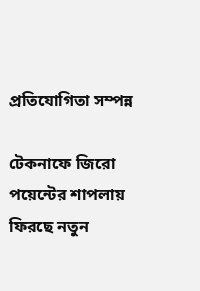প্রতিযোগিতা সম্পন্ন

টেকনাফে জিরো পয়েন্টের শাপলায় ফিরছে নতুন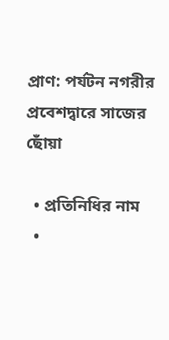প্রাণ: পর্যটন নগরীর প্রবেশদ্বারে সাজের ছোঁয়া

  • প্রতিনিধির নাম
  •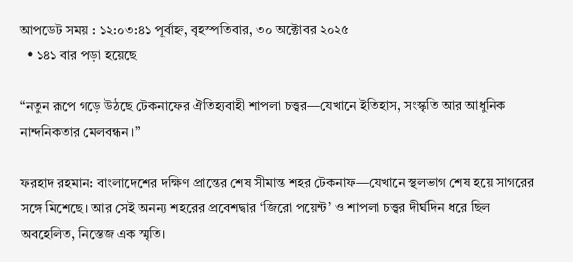আপডেট সময় : ১২:০৩:৪১ পূর্বাহ্ন, বৃহস্পতিবার, ৩০ অক্টোবর ২০২৫
  • ১৪১ বার পড়া হয়েছে

“নতুন রূপে গড়ে উঠছে টেকনাফের ঐতিহ্যবাহী শাপলা চত্ত্বর—যেখানে ইতিহাস, সংস্কৃতি আর আধুনিক নান্দনিকতার মেলবন্ধন।”

ফরহাদ রহমান: বাংলাদেশের দক্ষিণ প্রান্তের শেষ সীমান্ত শহর টেকনাফ—যেখানে স্থলভাগ শেষ হয়ে সাগরের সঙ্গে মিশেছে। আর সেই অনন্য শহরের প্রবেশদ্বার ‘জিরো পয়েন্ট’ ও শাপলা চত্ত্বর দীর্ঘদিন ধরে ছিল অবহেলিত, নিস্তেজ এক স্মৃতি।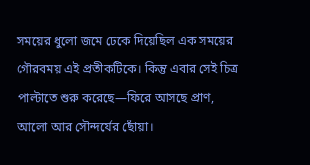সময়ের ধুলো জমে ঢেকে দিয়েছিল এক সময়ের গৌরবময় এই প্রতীকটিকে। কিন্তু এবার সেই চিত্র পাল্টাতে শুরু করেছে—ফিরে আসছে প্রাণ, আলো আর সৌন্দর্যের ছোঁয়া।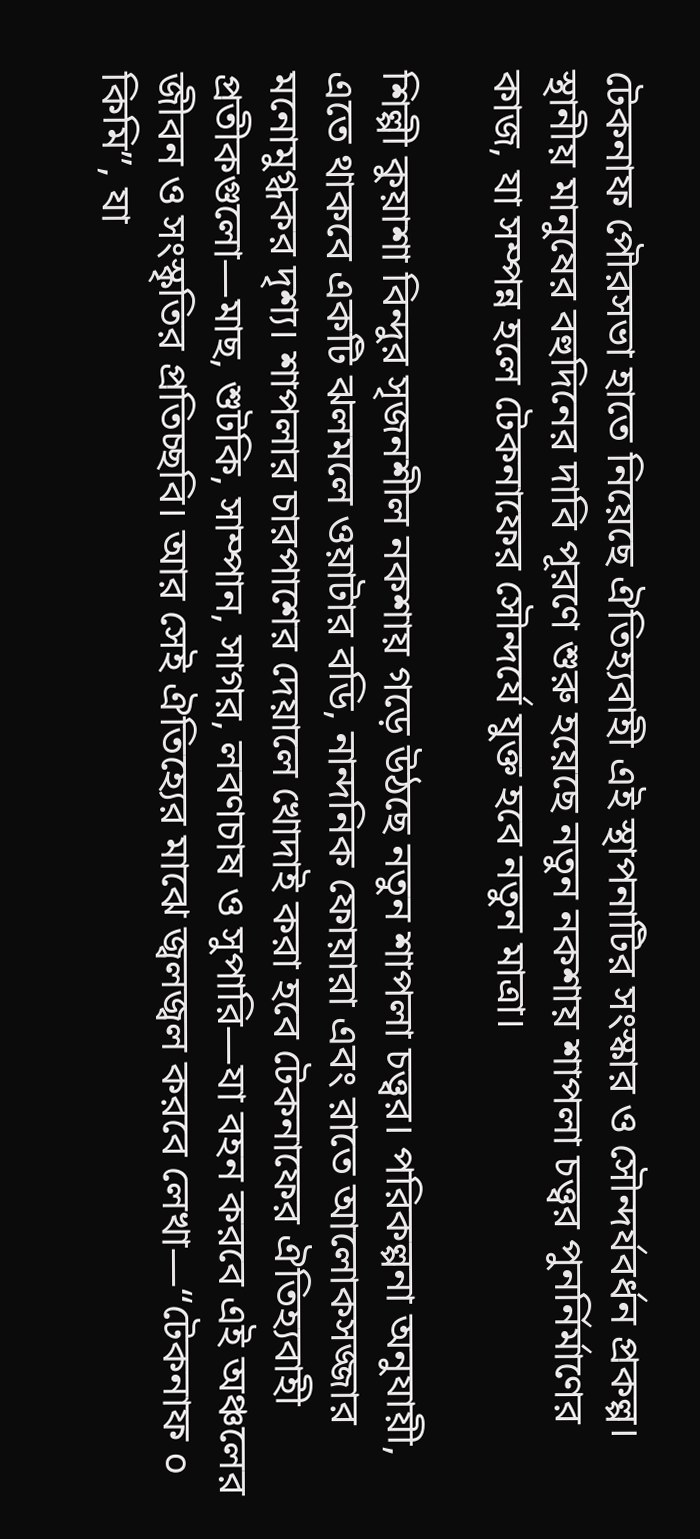টেকনাফ পৌরসভা হাতে নিয়েছে ঐতিহ্যবাহী এই স্থাপনাটির সংস্কার ও সৌন্দর্যবর্ধন প্রকল্প। স্থানীয় মানুষের বহুদিনের দাবি পূরণে শুরু হয়েছে নতুন নকশায় শাপলা চত্ত্বর পুনর্নির্মাণের কাজ, যা সম্পন্ন হলে টেকনাফের সৌন্দর্যে যুক্ত হবে নতুন মাত্রা।

শিল্পী কুয়াশা বিন্দুর সৃজনশীল নকশায় গড়ে উঠছে নতুন শাপলা চত্ত্বর। পরিকল্পনা অনুযায়ী, এতে থাকবে একটি ঝলমলে ওয়াটার বডি, নান্দনিক ফোয়ারা এবং রাতে আলোকসজ্জার মনোমুগ্ধকর দৃশ্য। শাপলার চারপাশের দেয়ালে খোদাই করা হবে টেকনাফের ঐতিহ্যবাহী প্রতীকগুলো—মাছ, শুটকি, সাম্পান, সাগর, লবণচাষ ও সুপারি—যা বহন করবে এই অঞ্চলের জীবন ও সংস্কৃতির প্রতিচ্ছবি। আর সেই ঐতিহ্যের মাঝে জ্বলজ্বল করবে লেখা—“টেকনাফ ০ কিমি”, যা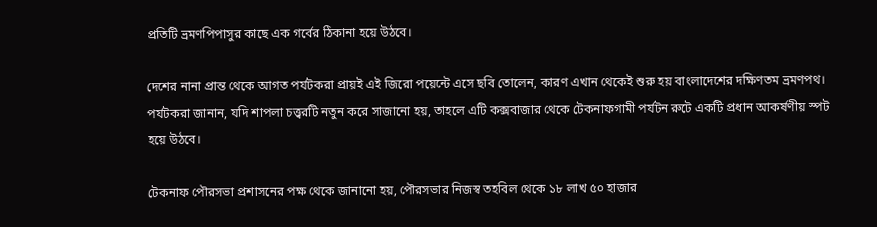প্রতিটি ভ্রমণপিপাসুর কাছে এক গর্বের ঠিকানা হয়ে উঠবে।

দেশের নানা প্রান্ত থেকে আগত পর্যটকরা প্রায়ই এই জিরো পয়েন্টে এসে ছবি তোলেন, কারণ এখান থেকেই শুরু হয় বাংলাদেশের দক্ষিণতম ভ্রমণপথ। পর্যটকরা জানান, যদি শাপলা চত্ত্বরটি নতুন করে সাজানো হয়, তাহলে এটি কক্সবাজার থেকে টেকনাফগামী পর্যটন রুটে একটি প্রধান আকর্ষণীয় স্পট হয়ে উঠবে।

টেকনাফ পৌরসভা প্রশাসনের পক্ষ থেকে জানানো হয়, পৌরসভার নিজস্ব তহবিল থেকে ১৮ লাখ ৫০ হাজার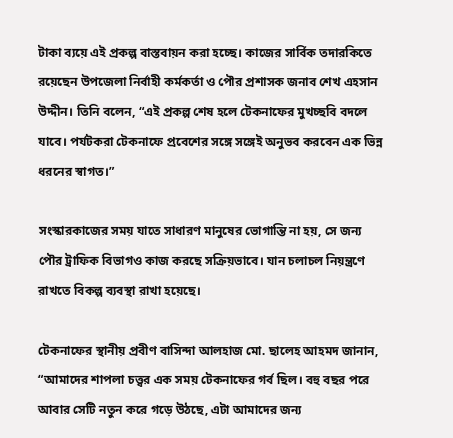টাকা ব্যয়ে এই প্রকল্প বাস্তবায়ন করা হচ্ছে। কাজের সার্বিক তদারকিতে রয়েছেন উপজেলা নির্বাহী কর্মকর্তা ও পৌর প্রশাসক জনাব শেখ এহসান উদ্দীন। তিনি বলেন, “এই প্রকল্প শেষ হলে টেকনাফের মুখচ্ছবি বদলে যাবে। পর্যটকরা টেকনাফে প্রবেশের সঙ্গে সঙ্গেই অনুভব করবেন এক ভিন্ন ধরনের স্বাগত।”

সংস্কারকাজের সময় যাতে সাধারণ মানুষের ভোগান্তি না হয়, সে জন্য পৌর ট্রাফিক বিভাগও কাজ করছে সক্রিয়ভাবে। যান চলাচল নিয়ন্ত্রণে রাখতে বিকল্প ব্যবস্থা রাখা হয়েছে।

টেকনাফের স্থানীয় প্রবীণ বাসিন্দা আলহাজ মো. ছালেহ আহমদ জানান, “আমাদের শাপলা চত্ত্বর এক সময় টেকনাফের গর্ব ছিল। বহু বছর পরে আবার সেটি নতুন করে গড়ে উঠছে, এটা আমাদের জন্য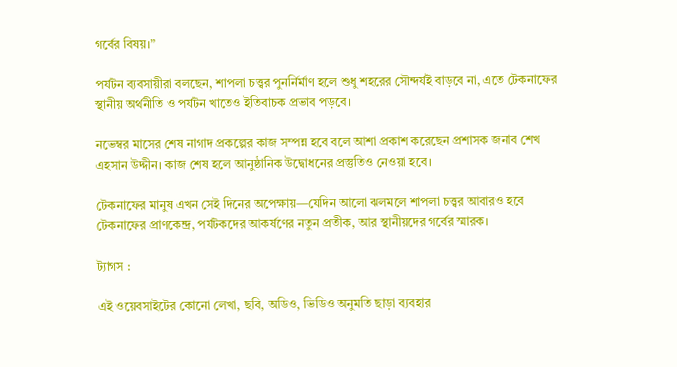গর্বের বিষয়।”

পর্যটন ব্যবসায়ীরা বলছেন, শাপলা চত্ত্বর পুনর্নির্মাণ হলে শুধু শহরের সৌন্দর্যই বাড়বে না, এতে টেকনাফের স্থানীয় অর্থনীতি ও পর্যটন খাতেও ইতিবাচক প্রভাব পড়বে।

নভেম্বর মাসের শেষ নাগাদ প্রকল্পের কাজ সম্পন্ন হবে বলে আশা প্রকাশ করেছেন প্রশাসক জনাব শেখ এহসান উদ্দীন। কাজ শেষ হলে আনুষ্ঠানিক উদ্বোধনের প্রস্তুতিও নেওয়া হবে।

টেকনাফের মানুষ এখন সেই দিনের অপেক্ষায়—যেদিন আলো ঝলমলে শাপলা চত্ত্বর আবারও হবে টেকনাফের প্রাণকেন্দ্র, পর্যটকদের আকর্ষণের নতুন প্রতীক, আর স্থানীয়দের গর্বের স্মারক।

ট্যাগস :

এই ওয়েবসাইটের কোনো লেখা, ছবি, অডিও, ভিডিও অনুমতি ছাড়া ব্যবহার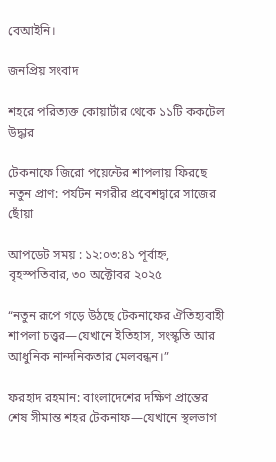বেআইনি।

জনপ্রিয় সংবাদ

শহরে পরিত্যক্ত কোয়ার্টার থেকে ১১টি ককটেল উদ্ধার

টেকনাফে জিরো পয়েন্টের শাপলায় ফিরছে নতুন প্রাণ: পর্যটন নগরীর প্রবেশদ্বারে সাজের ছোঁয়া

আপডেট সময় : ১২:০৩:৪১ পূর্বাহ্ন, বৃহস্পতিবার, ৩০ অক্টোবর ২০২৫

“নতুন রূপে গড়ে উঠছে টেকনাফের ঐতিহ্যবাহী শাপলা চত্ত্বর—যেখানে ইতিহাস, সংস্কৃতি আর আধুনিক নান্দনিকতার মেলবন্ধন।”

ফরহাদ রহমান: বাংলাদেশের দক্ষিণ প্রান্তের শেষ সীমান্ত শহর টেকনাফ—যেখানে স্থলভাগ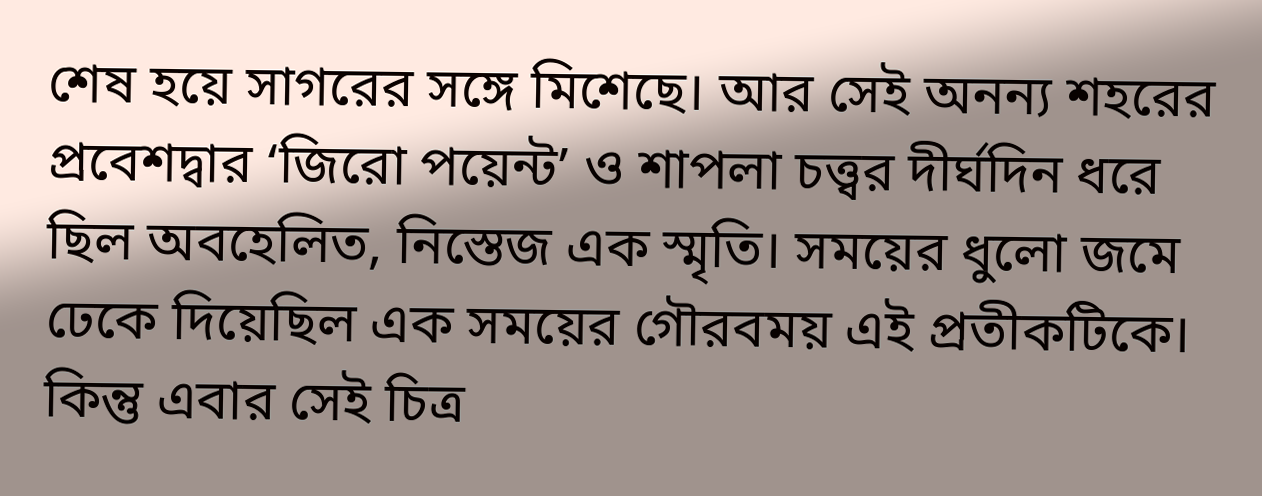শেষ হয়ে সাগরের সঙ্গে মিশেছে। আর সেই অনন্য শহরের প্রবেশদ্বার ‘জিরো পয়েন্ট’ ও শাপলা চত্ত্বর দীর্ঘদিন ধরে ছিল অবহেলিত, নিস্তেজ এক স্মৃতি। সময়ের ধুলো জমে ঢেকে দিয়েছিল এক সময়ের গৌরবময় এই প্রতীকটিকে। কিন্তু এবার সেই চিত্র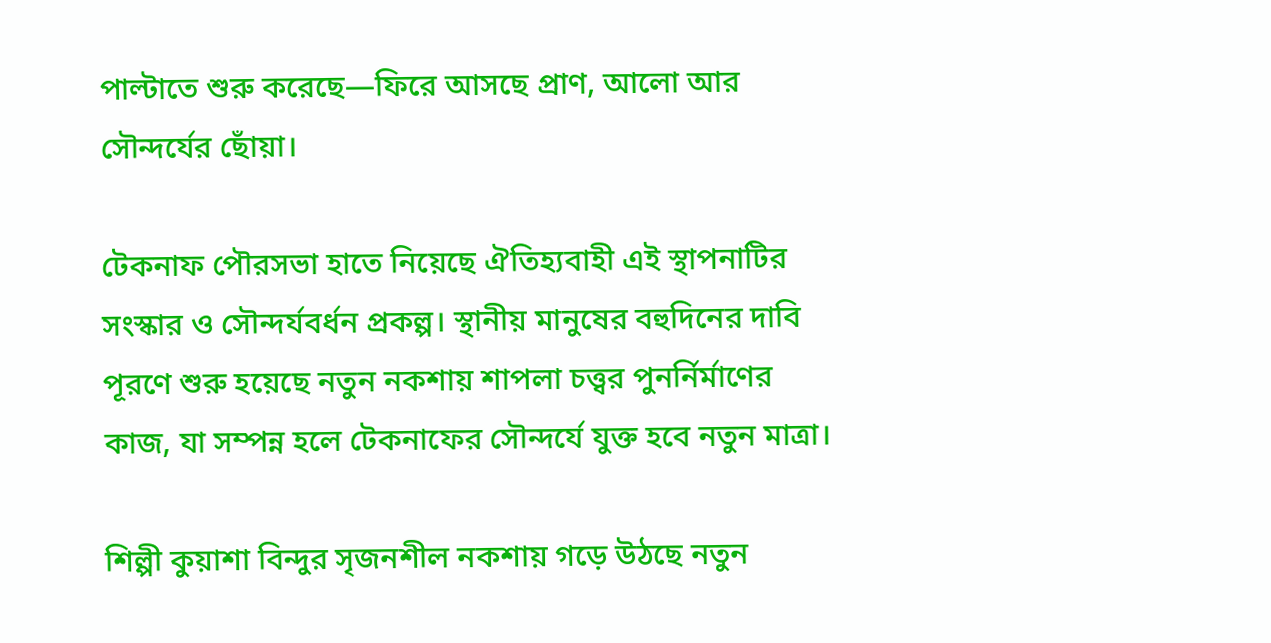পাল্টাতে শুরু করেছে—ফিরে আসছে প্রাণ, আলো আর সৌন্দর্যের ছোঁয়া।

টেকনাফ পৌরসভা হাতে নিয়েছে ঐতিহ্যবাহী এই স্থাপনাটির সংস্কার ও সৌন্দর্যবর্ধন প্রকল্প। স্থানীয় মানুষের বহুদিনের দাবি পূরণে শুরু হয়েছে নতুন নকশায় শাপলা চত্ত্বর পুনর্নির্মাণের কাজ, যা সম্পন্ন হলে টেকনাফের সৌন্দর্যে যুক্ত হবে নতুন মাত্রা।

শিল্পী কুয়াশা বিন্দুর সৃজনশীল নকশায় গড়ে উঠছে নতুন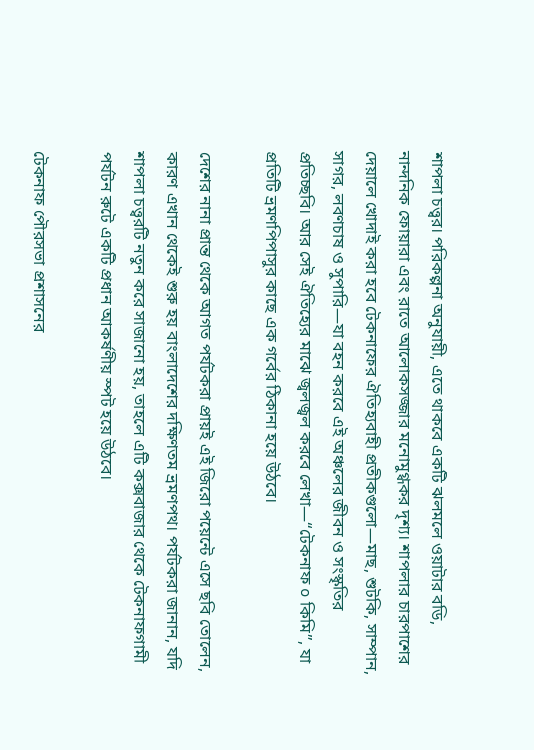শাপলা চত্ত্বর। পরিকল্পনা অনুযায়ী, এতে থাকবে একটি ঝলমলে ওয়াটার বডি, নান্দনিক ফোয়ারা এবং রাতে আলোকসজ্জার মনোমুগ্ধকর দৃশ্য। শাপলার চারপাশের দেয়ালে খোদাই করা হবে টেকনাফের ঐতিহ্যবাহী প্রতীকগুলো—মাছ, শুটকি, সাম্পান, সাগর, লবণচাষ ও সুপারি—যা বহন করবে এই অঞ্চলের জীবন ও সংস্কৃতির প্রতিচ্ছবি। আর সেই ঐতিহ্যের মাঝে জ্বলজ্বল করবে লেখা—“টেকনাফ ০ কিমি”, যা প্রতিটি ভ্রমণপিপাসুর কাছে এক গর্বের ঠিকানা হয়ে উঠবে।

দেশের নানা প্রান্ত থেকে আগত পর্যটকরা প্রায়ই এই জিরো পয়েন্টে এসে ছবি তোলেন, কারণ এখান থেকেই শুরু হয় বাংলাদেশের দক্ষিণতম ভ্রমণপথ। পর্যটকরা জানান, যদি শাপলা চত্ত্বরটি নতুন করে সাজানো হয়, তাহলে এটি কক্সবাজার থেকে টেকনাফগামী পর্যটন রুটে একটি প্রধান আকর্ষণীয় স্পট হয়ে উঠবে।

টেকনাফ পৌরসভা প্রশাসনের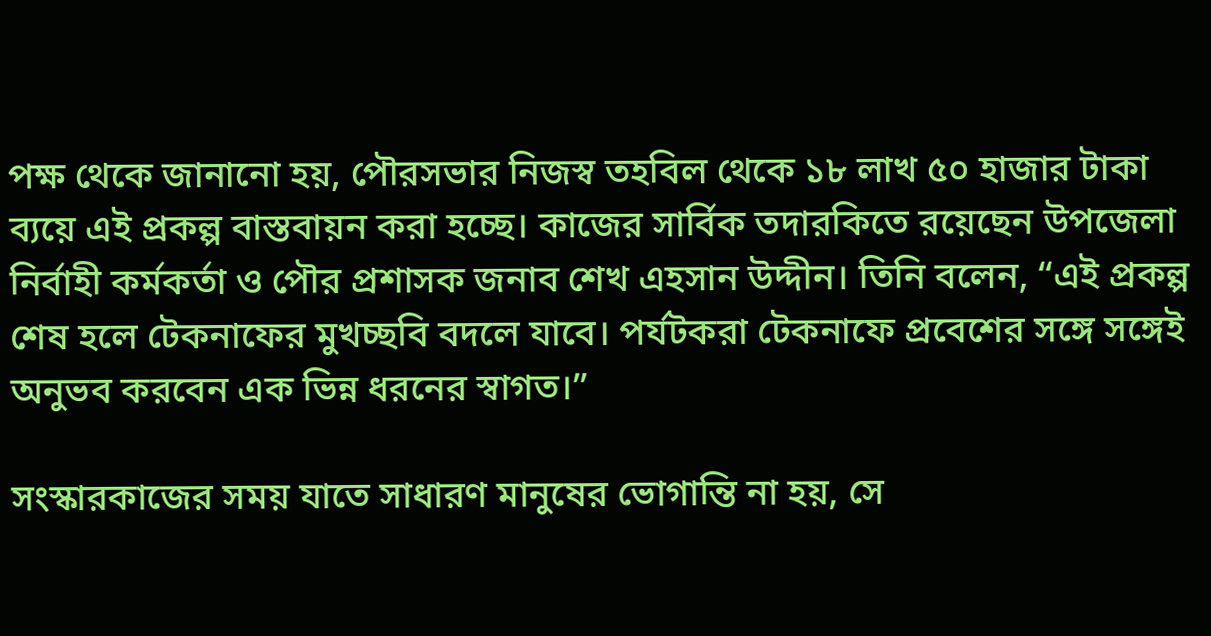পক্ষ থেকে জানানো হয়, পৌরসভার নিজস্ব তহবিল থেকে ১৮ লাখ ৫০ হাজার টাকা ব্যয়ে এই প্রকল্প বাস্তবায়ন করা হচ্ছে। কাজের সার্বিক তদারকিতে রয়েছেন উপজেলা নির্বাহী কর্মকর্তা ও পৌর প্রশাসক জনাব শেখ এহসান উদ্দীন। তিনি বলেন, “এই প্রকল্প শেষ হলে টেকনাফের মুখচ্ছবি বদলে যাবে। পর্যটকরা টেকনাফে প্রবেশের সঙ্গে সঙ্গেই অনুভব করবেন এক ভিন্ন ধরনের স্বাগত।”

সংস্কারকাজের সময় যাতে সাধারণ মানুষের ভোগান্তি না হয়, সে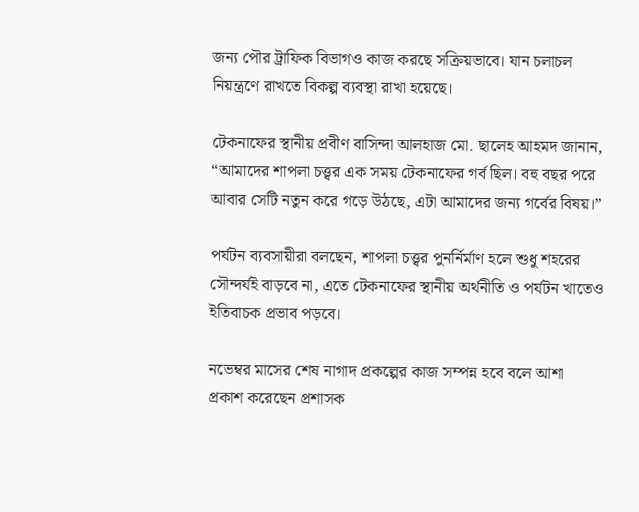জন্য পৌর ট্রাফিক বিভাগও কাজ করছে সক্রিয়ভাবে। যান চলাচল নিয়ন্ত্রণে রাখতে বিকল্প ব্যবস্থা রাখা হয়েছে।

টেকনাফের স্থানীয় প্রবীণ বাসিন্দা আলহাজ মো. ছালেহ আহমদ জানান, “আমাদের শাপলা চত্ত্বর এক সময় টেকনাফের গর্ব ছিল। বহু বছর পরে আবার সেটি নতুন করে গড়ে উঠছে, এটা আমাদের জন্য গর্বের বিষয়।”

পর্যটন ব্যবসায়ীরা বলছেন, শাপলা চত্ত্বর পুনর্নির্মাণ হলে শুধু শহরের সৌন্দর্যই বাড়বে না, এতে টেকনাফের স্থানীয় অর্থনীতি ও পর্যটন খাতেও ইতিবাচক প্রভাব পড়বে।

নভেম্বর মাসের শেষ নাগাদ প্রকল্পের কাজ সম্পন্ন হবে বলে আশা প্রকাশ করেছেন প্রশাসক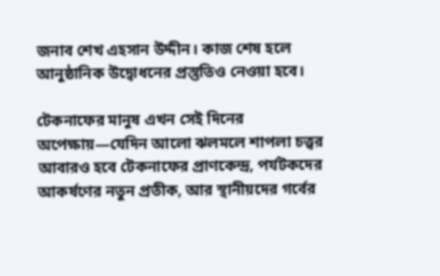জনাব শেখ এহসান উদ্দীন। কাজ শেষ হলে আনুষ্ঠানিক উদ্বোধনের প্রস্তুতিও নেওয়া হবে।

টেকনাফের মানুষ এখন সেই দিনের অপেক্ষায়—যেদিন আলো ঝলমলে শাপলা চত্ত্বর আবারও হবে টেকনাফের প্রাণকেন্দ্র, পর্যটকদের আকর্ষণের নতুন প্রতীক, আর স্থানীয়দের গর্বের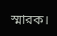স্মারক।